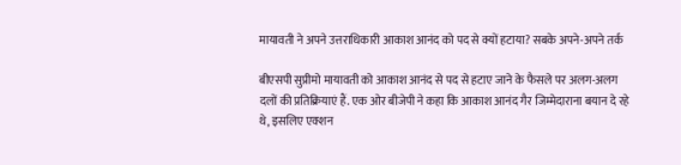मायावती ने अपने उत्तराधिकारी आकाश आनंद को पद से क्यों हटाया? सबके अपने-अपने तर्क

बीएसपी सुप्रीमो मायावती को आकाश आनंद से पद से हटाए जाने के फैसले पर अलग-अलग दलों की प्रतिक्रियाएं हैं. एक ओर बीजेपी ने कहा कि आकाश आनंद गैर जिम्मेदाराना बयान दे रहे थे, इसलिए एक्शन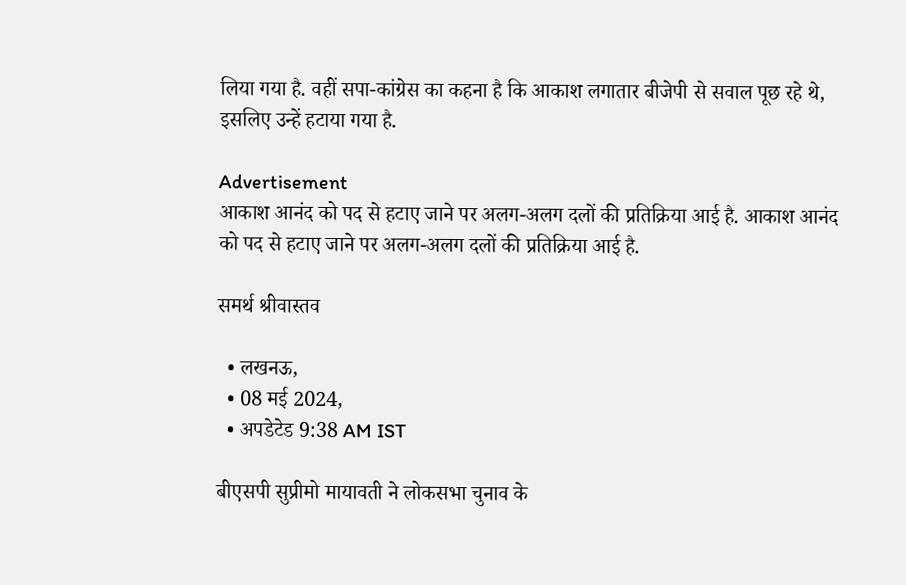लिया गया है. वहीं सपा-कांग्रेस का कहना है कि आकाश लगातार बीजेपी से सवाल पूछ रहे थे, इसलिए उन्हें हटाया गया है.

Advertisement
आकाश आनंद को पद से हटाए जाने पर अलग-अलग दलों की प्रतिक्रिया आई है. आकाश आनंद को पद से हटाए जाने पर अलग-अलग दलों की प्रतिक्रिया आई है.

समर्थ श्रीवास्तव

  • लखनऊ,
  • 08 मई 2024,
  • अपडेटेड 9:38 AM IST

बीएसपी सुप्रीमो मायावती ने लोकसभा चुनाव के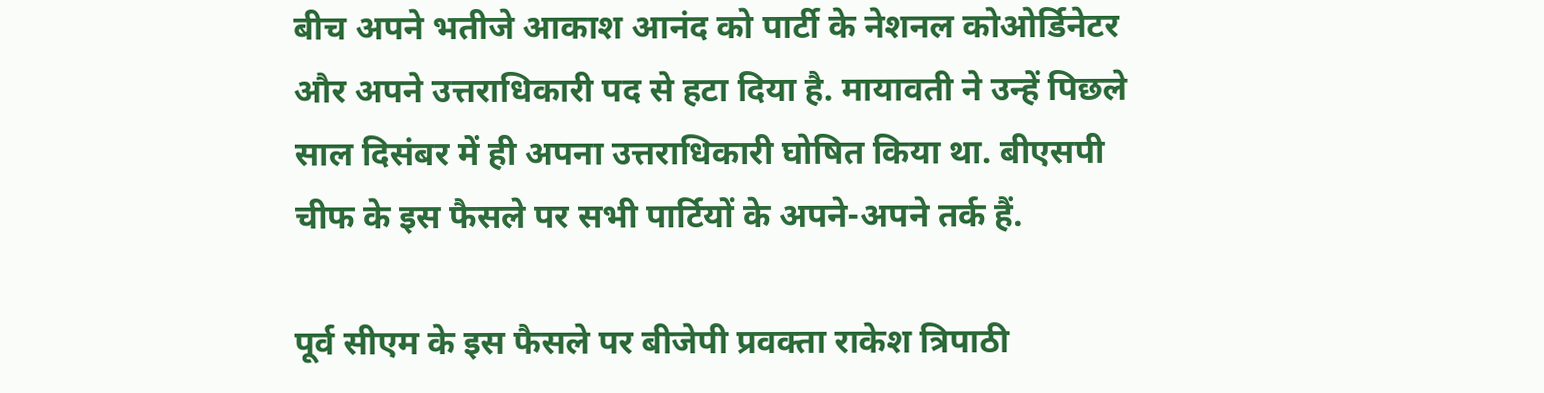बीच अपने भतीजे आकाश आनंद को पार्टी के नेशनल कोओर्डिनेटर और अपने उत्तराधिकारी पद से हटा दिया है. मायावती ने उन्हें पिछले साल दिसंबर में ही अपना उत्तराधिकारी घोषित किया था. बीएसपी चीफ के इस फैसले पर सभी पार्टियों के अपने-अपने तर्क हैं.

पूर्व सीएम के इस फैसले पर बीजेपी प्रवक्ता राकेश त्रिपाठी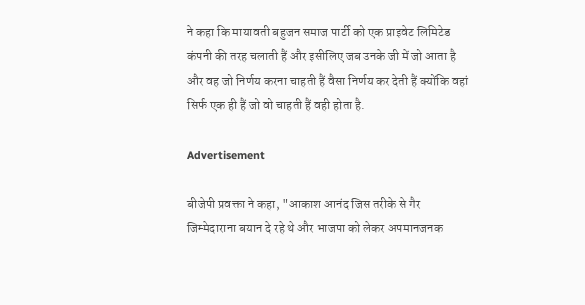ने कहा कि मायावती बहुजन समाज पार्टी को एक प्राइवेट लिमिटेड कंपनी की तरह चलाती हैं और इसीलिए जब उनके जी में जो आता है और वह जो निर्णय करना चाहती हैं वैसा निर्णय कर देती हैं क्योंकि वहां सिर्फ एक ही हैं जो वो चाहती हैं वही होता है.

Advertisement

बीजेपी प्रवक्ता ने कहा, "आकाश आनंद जिस तरीके से गैर जिम्मेदाराना बयान दे रहे थे और भाजपा को लेकर अपमानजनक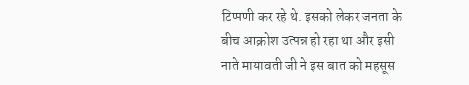टिप्पणी कर रहे थे. इसको लेकर जनता के बीच आक्रोश उत्पन्न हो रहा था और इसी नाते मायावती जी ने इस बात को महसूस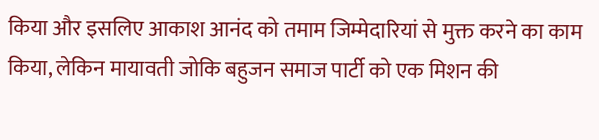किया और इसलिए आकाश आनंद को तमाम जिम्मेदारियां से मुक्त करने का काम किया, लेकिन मायावती जोकि बहुजन समाज पार्टी को एक मिशन की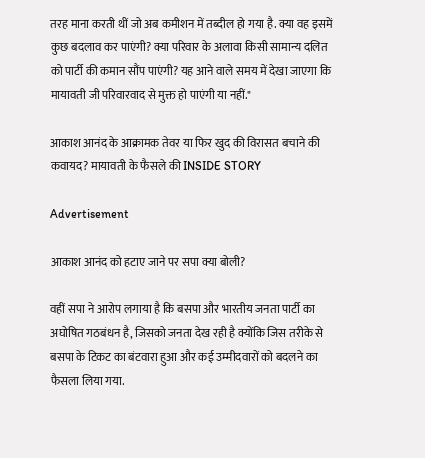तरह माना करती थीं जो अब कमीशन में तब्दील हो गया है. क्या वह इसमें कुछ बदलाव कर पाएंगी? क्या परिवार के अलावा किसी सामान्य दलित को पार्टी की कमान सौंप पाएंगी? यह आने वाले समय में देखा जाएगा कि मायावती जी परिवारवाद से मुक्त हो पाएंगी या नहीं."

आकाश आनंद के आक्रामक तेवर या फिर खुद की विरासत बचाने की कवायद? मायावती के फैसले की INSIDE STORY

Advertisement

आकाश आनंद को हटाए जाने पर सपा क्या बोली?

वहीं सपा ने आरोप लगाया है कि बसपा और भारतीय जनता पार्टी का अघोषित गठबंधन है, जिसको जनता देख रही है क्योंकि जिस तरीके से बसपा के टिकट का बंटवारा हुआ और कई उम्मीदवारों को बदलने का फैसला लिया गया.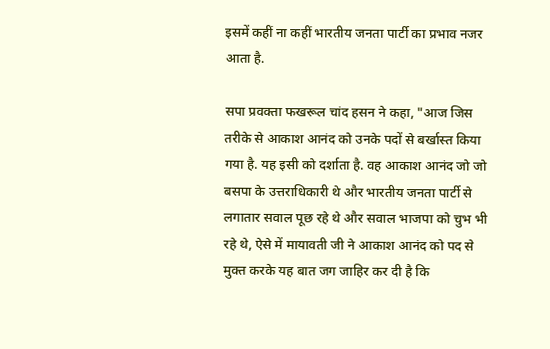इसमें कहीं ना कहीं भारतीय जनता पार्टी का प्रभाव नजर आता है.

सपा प्रवक्ता फखरूल चांद हसन ने कहा, "आज जिस तरीके से आकाश आनंद को उनके पदों से बर्खास्त किया गया है. यह इसी को दर्शाता है. वह आकाश आनंद जो जो बसपा के उत्तराधिकारी थे और भारतीय जनता पार्टी से लगातार सवाल पूछ रहे थे और सवाल भाजपा को चुभ भी रहे थे, ऐसे में मायावती जी ने आकाश आनंद को पद से मुक्त करके यह बात जग जाहिर कर दी है कि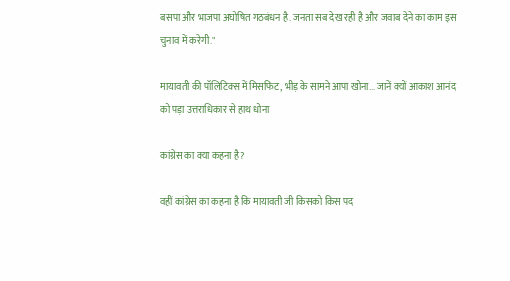बसपा और भाजपा अघोषित गठबंधन है. जनता सब देख रही है और जवाब देने का काम इस चुनाव में करेगी."

मायावती की पॉलिटिक्स में मिसफिट, भीड़ के सामने आपा खोना... जानें क्यों आकाश आनंद को पड़ा उत्तराधिकार से हाथ धोना

कांग्रेस का क्या कहना है?

वहीं कांग्रेस का कहना है कि मायावती जी किसको किस पद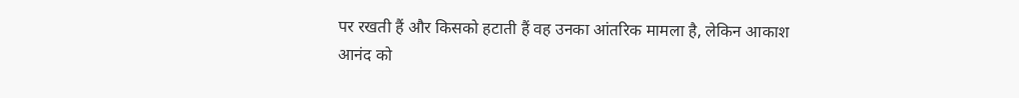पर रखती हैं और किसको हटाती हैं वह उनका आंतरिक मामला है, लेकिन आकाश आनंद को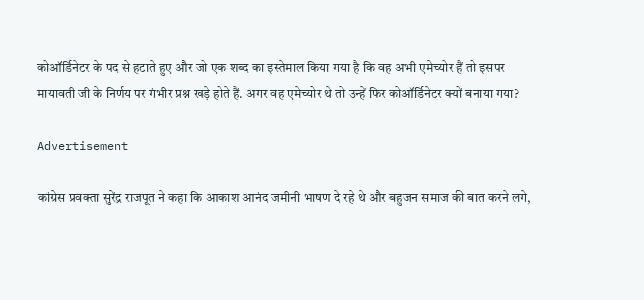कोऑर्डिनेटर के पद से हटाते हुए और जो एक शब्द का इस्तेमाल किया गया है कि वह अभी एमेच्योर हैं तो इसपर मायावती जी के निर्णय पर गंभीर प्रश्न खड़े होते हैं. अगर वह एमेच्योर थे तो उन्हें फिर कोऑर्डिनेटर क्यों बनाया गया?

Advertisement

कांग्रेस प्रवक्ता सुरेंद्र राजपूत ने कहा कि आकाश आनंद जमीनी भाषण दे रहे थे और बहुजन समाज की बात करने लगे,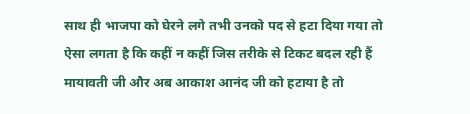साथ ही भाजपा को घेरने लगे तभी उनको पद से हटा दिया गया तो ऐसा लगता है कि कहीं न कहीं जिस तरीके से टिकट बदल रही हैं मायावती जी और अब आकाश आनंद जी को हटाया है तो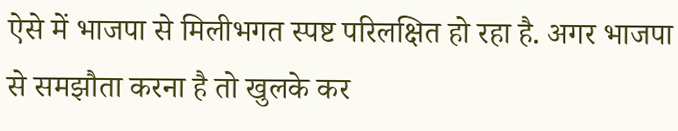ऐसे में भाजपा से मिलीभगत स्पष्ट परिलक्षित हो रहा है. अगर भाजपा से समझौता करना है तो खुलके कर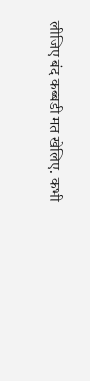लीजिए बंद कब्बडी मत खेलिए. कभी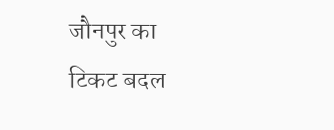जौनपुर का टिकट बदल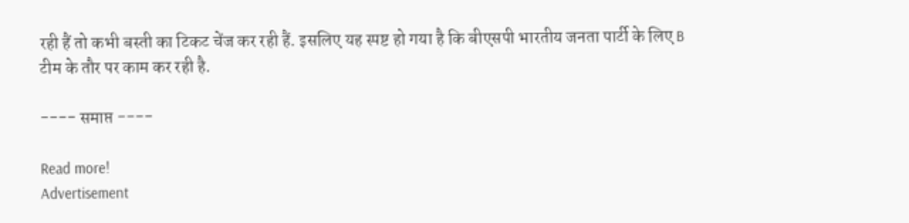रही हैं तो कभी बस्ती का टिकट चेंज कर रही हैं. इसलिए यह स्पष्ट हो गया है कि बीएसपी भारतीय जनता पार्टी के लिए B टीम के तौर पर काम कर रही है.

---- समाप्त ----

Read more!
Advertisement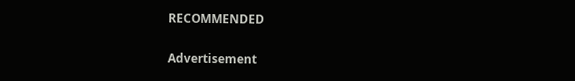RECOMMENDED

Advertisement